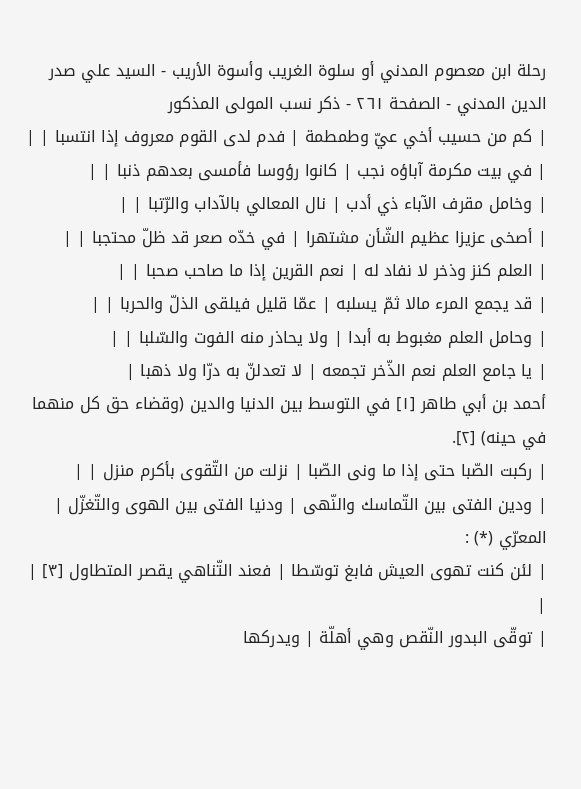رحلة ابن معصوم المدني أو سلوة الغريب وأسوة الأريب - السيد علي صدر الدين المدني - الصفحة ٢٦١ - ذكر نسب المولى المذكور
| كم من حسيب أخي عيّ وطمطمة | فدم لدى القوم معروف إذا انتسبا | |
| في بيت مكرمة آباؤه نجب | كانوا رؤوسا فأمسى بعدهم ذنبا | |
| وخامل مقرف الآباء ذي أدب | نال المعالي بالآداب والرّتبا | |
| أصخى عزيزا عظيم الشّأن مشتهرا | في خدّه صعر قد ظلّ محتجبا | |
| العلم كنز وذخر لا نفاد له | نعم القرين إذا ما صاحب صحبا | |
| قد يجمع المرء مالا ثمّ يسلبه | عمّا قليل فيلقى الذلّ والحربا | |
| وحامل العلم مغبوط به أبدا | ولا يحاذر منه الفوت والسّلبا | |
| يا جامع العلم نعم الذّخر تجمعه | لا تعدلنّ به درّا ولا ذهبا |
أحمد بن أبي طاهر [١] في التوسط بين الدنيا والدين (وقضاء حق كل منهما في حينه) [٢].
| ركبت الصّبا حتى إذا ما ونى الصّبا | نزلت من التّقوى بأكرم منزل | |
| ودين الفتى بين التّماسك والنّهى | ودنيا الفتى بين الهوى والتّغزّل |
المعرّي (*) :
| لئن كنت تهوى العيش فابغ توسّطا | فعند التّناهي يقصر المتطاول [٣] | |
| توقّى البدور النّقص وهي أهلّة | ويدركها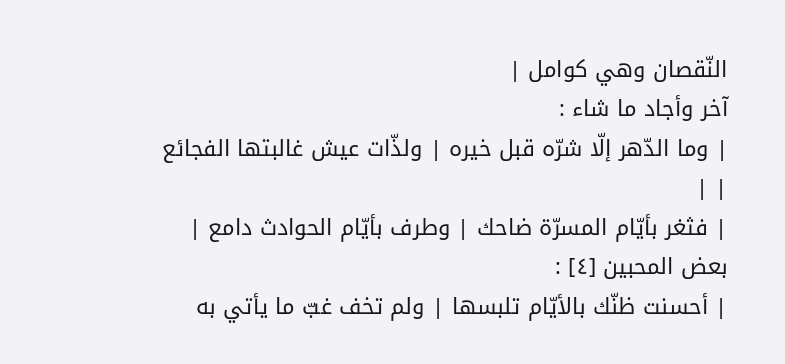النّقصان وهي كوامل |
آخر وأجاد ما شاء :
| وما الدّهر إلّا شرّه قبل خيره | ولذّات عيش غالبتها الفجائع | |
| فثغر بأيّام المسرّة ضاحك | وطرف بأيّام الحوادث دامع |
بعض المحبين [٤] :
| أحسنت ظنّك بالأيّام تلبسها | ولم تخف غبّ ما يأتي به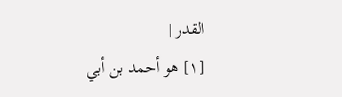القدر |
[١] هو أحمد بن أبي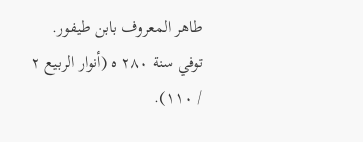طاهر المعروف بابن طيفور. توفي سنة ٢٨٠ ه (أنوار الربيع ٢ / ١١٠).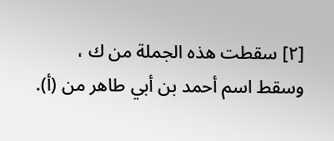[٢] سقطت هذه الجملة من ك ، وسقط اسم أحمد بن أبي طاهر من (أ).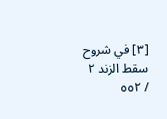[٣] في شروح سقط الزند ٢ / ٥٥٢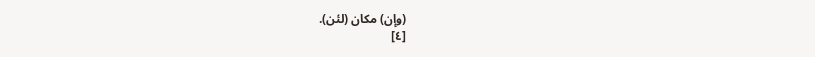(وإن) مكان (لئن).
[٤]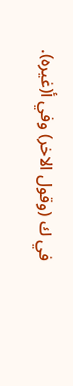في ك (وقول الاخر) وفي أ(غيره).